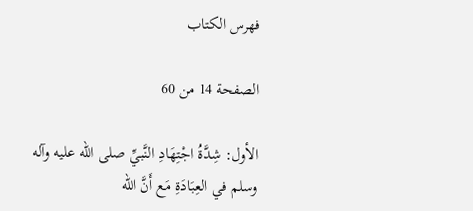فهرس الكتاب

الصفحة 14 من 60

الأول: شِدَّةُ اجْتِهَادِ النَّبيِّ صلى الله عليه وآله وسلم في العِبَادَةِ مَع أَنَّ الله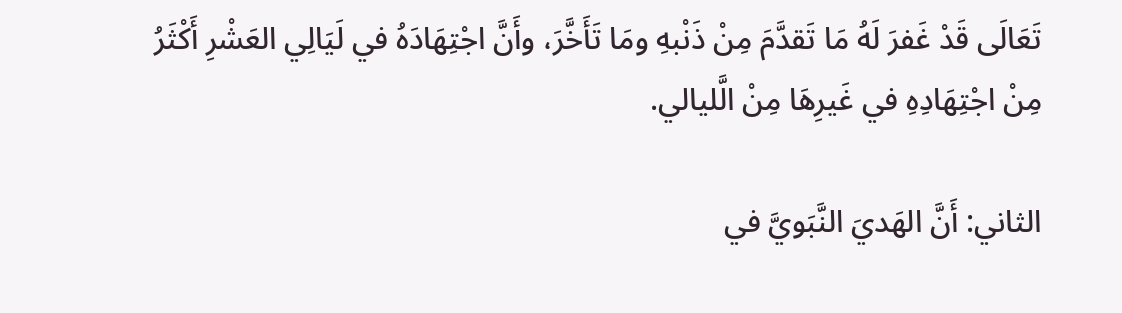تَعَالَى قَدْ غَفرَ لَهُ مَا تَقدَّمَ مِنْ ذَنْبهِ ومَا تَأَخَّرَ، وأَنَّ اجْتِهَادَهُ في لَيَالِي العَشْرِ أَكْثَرُ مِنْ اجْتِهَادِهِ في غَيرِهَا مِنْ الَّليالي.

الثاني: أَنَّ الهَديَ النَّبَويَّ في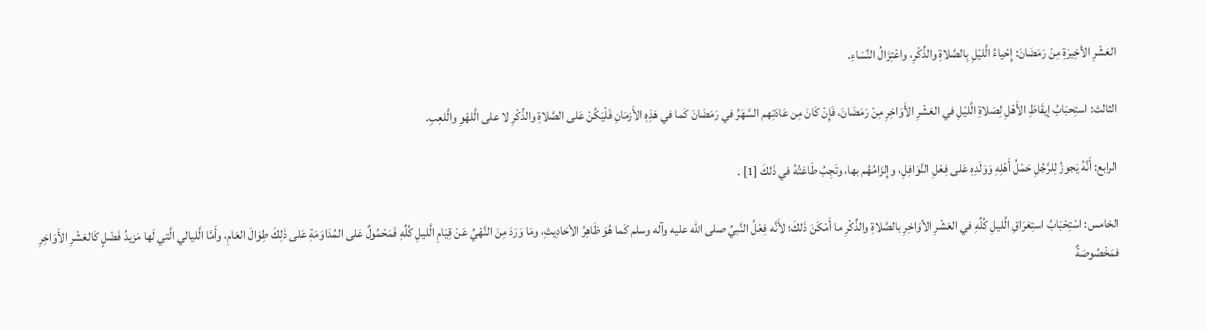العَشْرِ الأخِيرَةِ مِنْ رَمَضَانَ: إِحْياءُ الَّليْلِ بِالصَّلاةِ والذِّكْرِ، واعْتِزَالُ النِّسَاءِ.

الثالث: استِحبَابُ إيقَاظِ الأَهْلِ لِصَلاةِ الَّليْلِ في العَشْرِ الأَوَاخِرِ مِنْ رَمَضَانَ، فَإِنْ كَانَ مِن عَادَتِهم السَّهَرُ في رَمَضَانَ كَما في هَذِهِ الأَزمَانِ فَلْيَكُنْ عَلى الصَّلاةِ والذِّكْرِ لا على الَّلهْوِ والَّلعِبِ.

الرابع: أَنَّهُ يَجوزُ لِلرَّجُلِ حَمْلُ أَهْلِهِ وَوَلَدِهِ عَلى فِعْلِ النَّوَافِلِ، وإِلزَامُهُم بها، وتَجِبُ طَاعَتُهُ في ذَلكَ [1] .

الخامس: اسْتِحْبَابُ استِغرَاقِ الَّليلِ كُلِّهِ في العَشْرِ الأوَاخِرِ بالصَّلاةِ والذِّكْرِ ما أَمْكَنَ ذَلكَ؛ لأَنَّه فِعْلُ النَّبيِّ صلى الله عليه وآله وسلم كَما هُوَ ظَاهِرُ الأحَادِيثِ، ومَا وَرَدَ مِنَ النَّهْيِّ عَنْ قِيَامِ الَّليلِ كُلِّهِ فَمَحْمُولٌ عَلى المُدَاوَمَةِ عَلى ذَلِكَ طِوَالَ العَامِ، وأَمَّا الَّليالي الَّتي لَها مَزيدُ فَضْلٍ كَالعَشْرِ الأَوَاخِرِ فمَخْصُوصَةٌ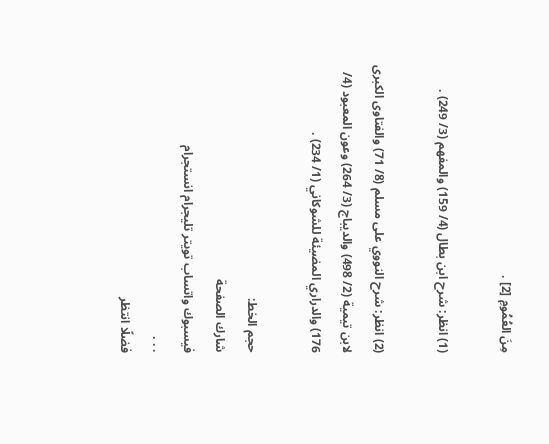مِنَ العُمُومِ [2] .

(1) انظر: شرح ابن بطال (4/ 159) والمفهم (3/ 249) .

(2) انظر: شرح النووي على مسلم (8/ 71) والفتاوى الكبرى لابن تيمية (2/ 498) والديباج (3/ 264) وعون المعبود (4/ 176) والدراري المضيئة للشوكاني (1/ 234) .

حجم الخط:
شارك الصفحة
فيسبوك واتساب تويتر تليجرام انستجرام
. . .
فضلًا انتظر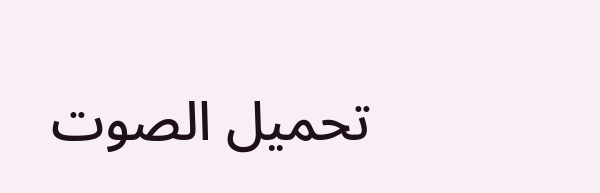تحميل الصوت